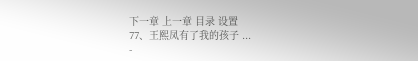下一章 上一章 目录 设置
77、王熙凤有了我的孩子 ...
-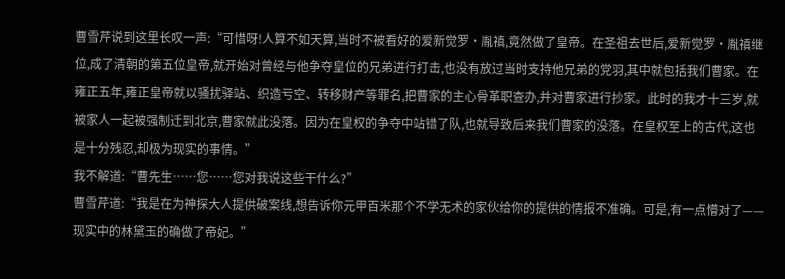曹雪芹说到这里长叹一声:“可惜呀!人算不如天算,当时不被看好的爱新觉罗·胤禛,竟然做了皇帝。在圣祖去世后,爱新觉罗·胤禛继位,成了清朝的第五位皇帝,就开始对曾经与他争夺皇位的兄弟进行打击,也没有放过当时支持他兄弟的党羽,其中就包括我们曹家。在雍正五年,雍正皇帝就以骚扰驿站、织造亏空、转移财产等罪名,把曹家的主心骨革职查办,并对曹家进行抄家。此时的我才十三岁,就被家人一起被强制迁到北京,曹家就此没落。因为在皇权的争夺中站错了队,也就导致后来我们曹家的没落。在皇权至上的古代,这也是十分残忍,却极为现实的事情。”
我不解道:“曹先生……您……您对我说这些干什么?”
曹雪芹道:“我是在为神探大人提供破案线,想告诉你元甲百米那个不学无术的家伙给你的提供的情报不准确。可是,有一点懵对了——现实中的林黛玉的确做了帝妃。”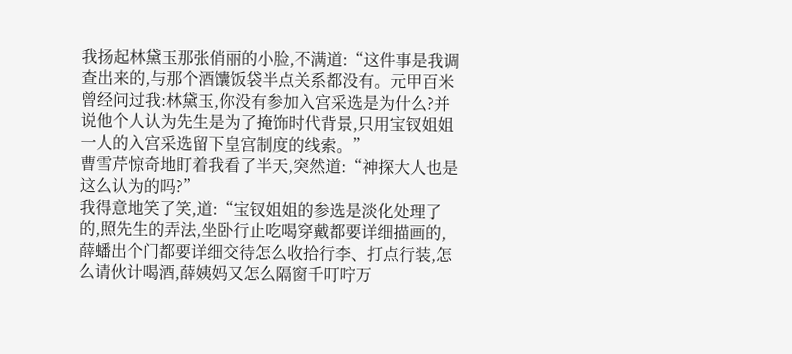我扬起林黛玉那张俏丽的小脸,不满道:“这件事是我调查出来的,与那个酒馕饭袋半点关系都没有。元甲百米曾经问过我:林黛玉,你没有参加入宫采选是为什么?并说他个人认为先生是为了掩饰时代背景,只用宝钗姐姐一人的入宫采选留下皇宫制度的线索。”
曹雪芹惊奇地盯着我看了半天,突然道:“神探大人也是这么认为的吗?”
我得意地笑了笑,道:“宝钗姐姐的参选是淡化处理了的,照先生的弄法,坐卧行止吃喝穿戴都要详细描画的,薛蟠出个门都要详细交待怎么收拾行李、打点行装,怎么请伙计喝酒,薛姨妈又怎么隔窗千叮咛万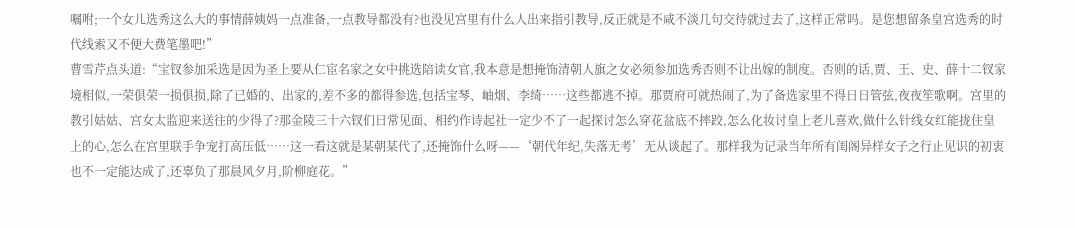嘱咐;一个女儿选秀这么大的事情薛姨妈一点准备,一点教导都没有?也没见宫里有什么人出来指引教导,反正就是不咸不淡几句交待就过去了,这样正常吗。是您想留条皇宫选秀的时代线索又不便大费笔墨吧!”
曹雪芹点头道:“宝钗参加采选是因为圣上要从仁宦名家之女中挑选陪读女官,我本意是想掩饰清朝人旗之女必须参加选秀否则不让出嫁的制度。否则的话,贾、王、史、薛十二钗家境相似,一荣俱荣一损俱损,除了已婚的、出家的,差不多的都得参选,包括宝琴、岫烟、李绮……这些都逃不掉。那贾府可就热闹了,为了备选家里不得日日管弦,夜夜笙歌啊。宫里的教引姑姑、宫女太监迎来送往的少得了?那金陵三十六钗们日常见面、相约作诗起社一定少不了一起探讨怎么穿花盆底不摔跤,怎么化妆讨皇上老儿喜欢,做什么针线女红能拢住皇上的心,怎么在宫里联手争宠打高压低……这一看这就是某朝某代了,还掩饰什么呀——‘朝代年纪,失落无考’无从谈起了。那样我为记录当年所有闺阁异样女子之行止见识的初衷也不一定能达成了,还辜负了那晨风夕月,阶柳庭花。”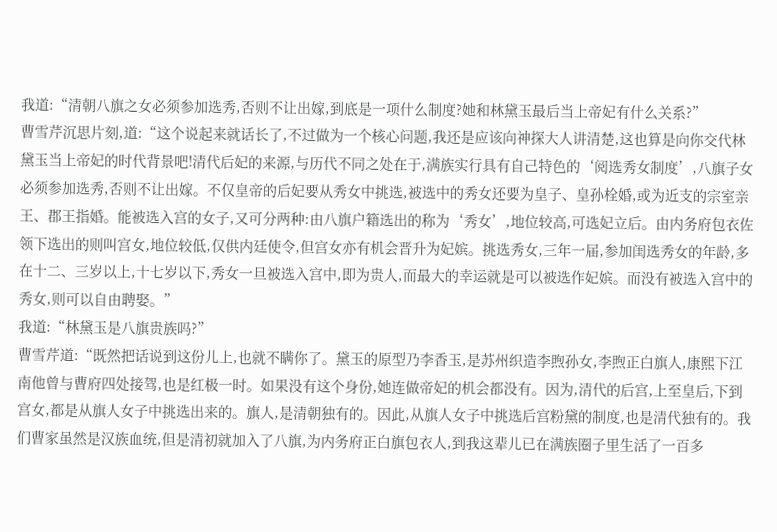我道:“清朝八旗之女必须参加选秀,否则不让出嫁,到底是一项什么制度?她和林黛玉最后当上帝妃有什么关系?”
曹雪芹沉思片刻,道:“这个说起来就话长了,不过做为一个核心问题,我还是应该向神探大人讲清楚,这也算是向你交代林黛玉当上帝妃的时代背景吧!清代后妃的来源,与历代不同之处在于,满族实行具有自己特色的‘阅选秀女制度’,八旗子女必须参加选秀,否则不让出嫁。不仅皇帝的后妃要从秀女中挑选,被选中的秀女还要为皇子、皇孙栓婚,或为近支的宗室亲王、郡王指婚。能被选入宫的女子,又可分两种:由八旗户籍选出的称为‘秀女’,地位较高,可选妃立后。由内务府包衣佐领下选出的则叫宫女,地位较低,仅供内廷使令,但宫女亦有机会晋升为妃嫔。挑选秀女,三年一届,参加闺选秀女的年龄,多在十二、三岁以上,十七岁以下,秀女一旦被选入宫中,即为贵人,而最大的幸运就是可以被选作妃嫔。而没有被选入宫中的秀女,则可以自由聘娶。”
我道:“林黛玉是八旗贵族吗?”
曹雪芹道:“既然把话说到这份儿上,也就不瞒你了。黛玉的原型乃李香玉,是苏州织造李煦孙女,李煦正白旗人,康熙下江南他曾与曹府四处接驾,也是红极一时。如果没有这个身份,她连做帝妃的机会都没有。因为,清代的后宫,上至皇后,下到宫女,都是从旗人女子中挑选出来的。旗人,是清朝独有的。因此,从旗人女子中挑选后宫粉黛的制度,也是清代独有的。我们曹家虽然是汉族血统,但是清初就加入了八旗,为内务府正白旗包衣人,到我这辈儿已在满族圈子里生活了一百多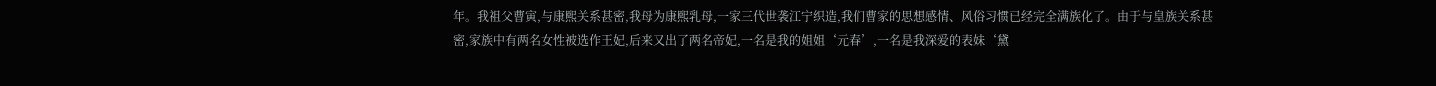年。我祖父曹寅,与康熙关系甚密,我母为康熙乳母,一家三代世袭江宁织造,我们曹家的思想感情、风俗习惯已经完全满族化了。由于与皇族关系甚密,家族中有两名女性被选作王妃,后来又出了两名帝妃,一名是我的姐姐‘元春’,一名是我深爱的表妹‘黛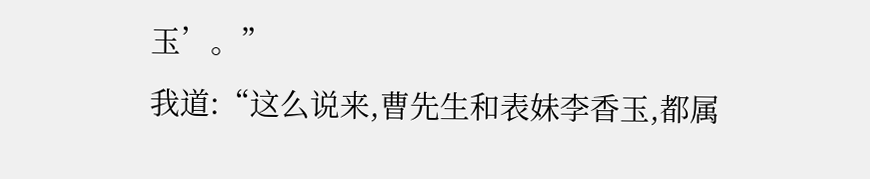玉’。”
我道:“这么说来,曹先生和表妹李香玉,都属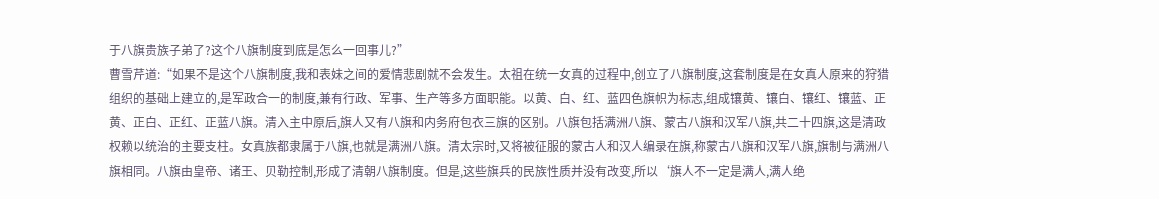于八旗贵族子弟了?这个八旗制度到底是怎么一回事儿?”
曹雪芹道:“如果不是这个八旗制度,我和表妹之间的爱情悲剧就不会发生。太祖在统一女真的过程中,创立了八旗制度,这套制度是在女真人原来的狩猎组织的基础上建立的,是军政合一的制度,兼有行政、军事、生产等多方面职能。以黄、白、红、蓝四色旗帜为标志,组成镶黄、镶白、镶红、镶蓝、正黄、正白、正红、正蓝八旗。清入主中原后,旗人又有八旗和内务府包衣三旗的区别。八旗包括满洲八旗、蒙古八旗和汉军八旗,共二十四旗,这是清政权赖以统治的主要支柱。女真族都隶属于八旗,也就是满洲八旗。清太宗时,又将被征服的蒙古人和汉人编录在旗,称蒙古八旗和汉军八旗,旗制与满洲八旗相同。八旗由皇帝、诸王、贝勒控制,形成了清朝八旗制度。但是,这些旗兵的民族性质并没有改变,所以‘旗人不一定是满人,满人绝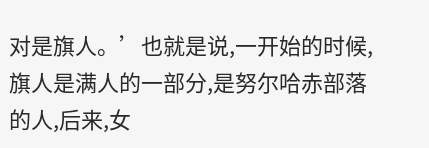对是旗人。’也就是说,一开始的时候,旗人是满人的一部分,是努尔哈赤部落的人,后来,女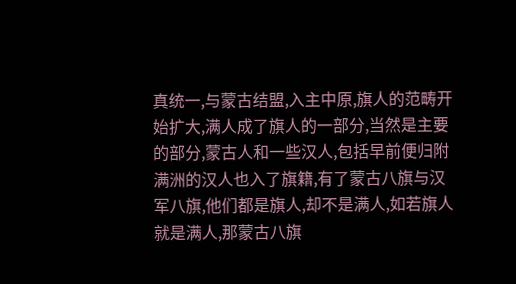真统一,与蒙古结盟,入主中原,旗人的范畴开始扩大,满人成了旗人的一部分,当然是主要的部分,蒙古人和一些汉人,包括早前便归附满洲的汉人也入了旗籍,有了蒙古八旗与汉军八旗,他们都是旗人,却不是满人,如若旗人就是满人,那蒙古八旗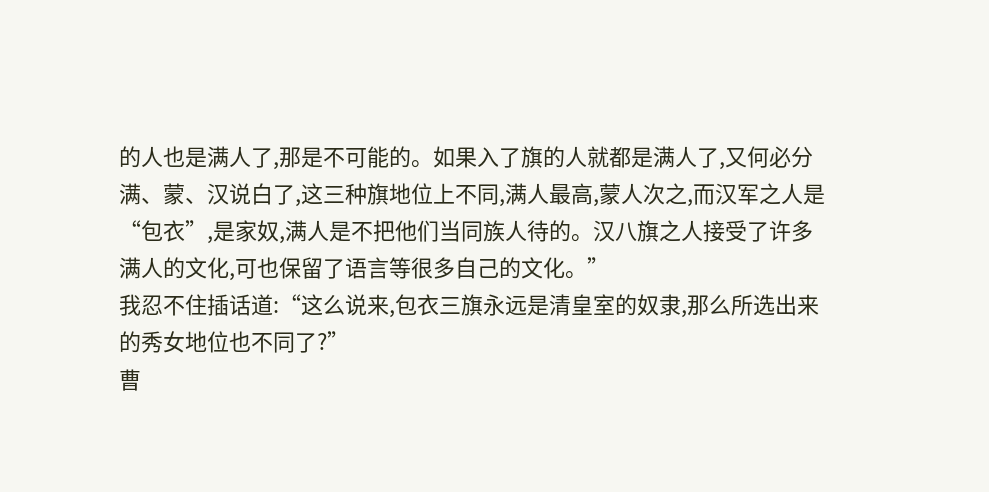的人也是满人了,那是不可能的。如果入了旗的人就都是满人了,又何必分满、蒙、汉说白了,这三种旗地位上不同,满人最高,蒙人次之,而汉军之人是“包衣”,是家奴,满人是不把他们当同族人待的。汉八旗之人接受了许多满人的文化,可也保留了语言等很多自己的文化。”
我忍不住插话道:“这么说来,包衣三旗永远是清皇室的奴隶,那么所选出来的秀女地位也不同了?”
曹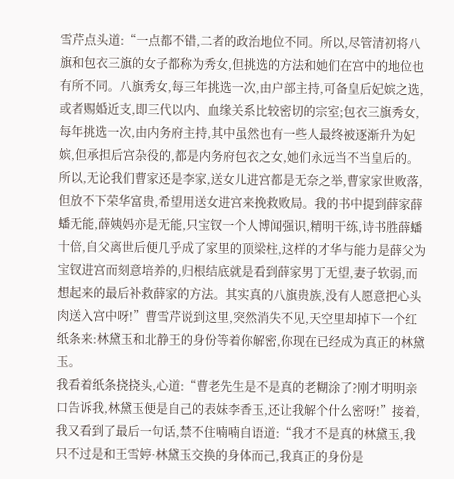雪芹点头道:“一点都不错,二者的政治地位不同。所以,尽管清初将八旗和包衣三旗的女子都称为秀女,但挑选的方法和她们在宫中的地位也有所不同。八旗秀女,每三年挑选一次,由户部主持,可备皇后妃嫔之选,或者赐婚近支,即三代以内、血缘关系比较密切的宗室;包衣三旗秀女,每年挑选一次,由内务府主持,其中虽然也有一些人最终被逐渐升为妃嫔,但承担后宫杂役的,都是内务府包衣之女,她们永远当不当皇后的。所以,无论我们曹家还是李家,送女儿进宫都是无奈之举,曹家家世败落,但放不下荣华富贵,希望用送女进宫来挽救败局。我的书中提到薛家薛蟠无能,薛姨妈亦是无能,只宝钗一个人博闻强识,精明干练,诗书胜薛蟠十倍,自父离世后便几乎成了家里的顶梁柱,这样的才华与能力是薛父为宝钗进宫而刻意培养的,归根结底就是看到薛家男丁无望,妻子软弱,而想起来的最后补救薛家的方法。其实真的八旗贵族,没有人愿意把心头肉送入宫中呀!”曹雪芹说到这里,突然消失不见,天空里却掉下一个红纸条来:林黛玉和北静王的身份等着你解密,你现在已经成为真正的林黛玉。
我看着纸条挠挠头,心道:“曹老先生是不是真的老糊涂了?刚才明明亲口告诉我,林黛玉便是自己的表妹李香玉,还让我解个什么密呀!”接着,我又看到了最后一句话,禁不住喃喃自语道:“我才不是真的林黛玉,我只不过是和王雪婷·林黛玉交换的身体而己,我真正的身份是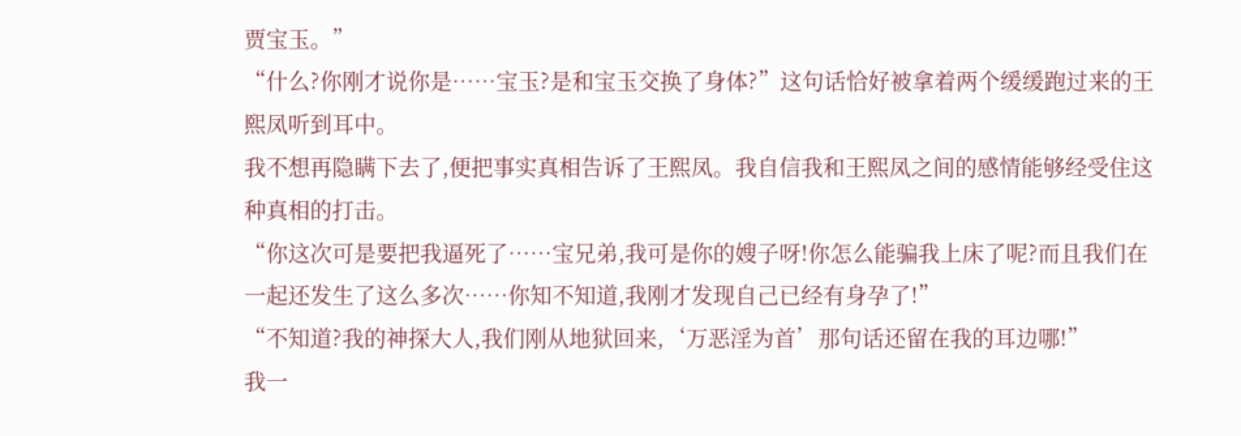贾宝玉。”
“什么?你刚才说你是……宝玉?是和宝玉交换了身体?”这句话恰好被拿着两个缓缓跑过来的王熙凤听到耳中。
我不想再隐瞒下去了,便把事实真相告诉了王熙凤。我自信我和王熙凤之间的感情能够经受住这种真相的打击。
“你这次可是要把我逼死了……宝兄弟,我可是你的嫂子呀!你怎么能骗我上床了呢?而且我们在一起还发生了这么多次……你知不知道,我刚才发现自己已经有身孕了!”
“不知道?我的神探大人,我们刚从地狱回来,‘万恶淫为首’那句话还留在我的耳边哪!”
我一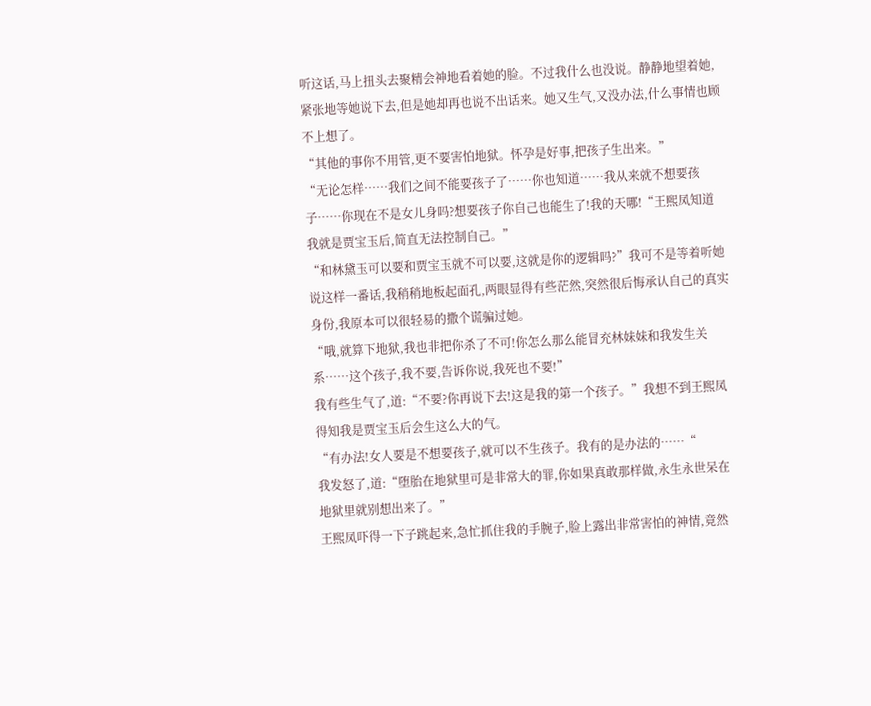听这话,马上扭头去聚精会神地看着她的脸。不过我什么也没说。静静地望着她,紧张地等她说下去,但是她却再也说不出话来。她又生气,又没办法,什么事情也顾不上想了。
“其他的事你不用管,更不要害怕地狱。怀孕是好事,把孩子生出来。”
“无论怎样……我们之间不能要孩子了……你也知道……我从来就不想要孩子……你现在不是女儿身吗?想要孩子你自己也能生了!我的天哪!“王熙凤知道我就是贾宝玉后,简直无法控制自己。”
“和林黛玉可以要和贾宝玉就不可以要,这就是你的逻辑吗?”我可不是等着听她说这样一番话,我稍稍地板起面孔,两眼显得有些茫然,突然很后悔承认自己的真实身份,我原本可以很轻易的撒个谎骗过她。
“哦,就算下地狱,我也非把你杀了不可!你怎么那么能冒充林妹妹和我发生关系……这个孩子,我不要,告诉你说,我死也不要!”
我有些生气了,道:“不要?你再说下去!这是我的第一个孩子。”我想不到王熙凤得知我是贾宝玉后会生这么大的气。
“有办法!女人要是不想要孩子,就可以不生孩子。我有的是办法的……“
我发怒了,道:“堕胎在地狱里可是非常大的罪,你如果真敢那样做,永生永世呆在地狱里就别想出来了。”
王熙凤吓得一下子跳起来,急忙抓住我的手腕子,脸上露出非常害怕的神情,竟然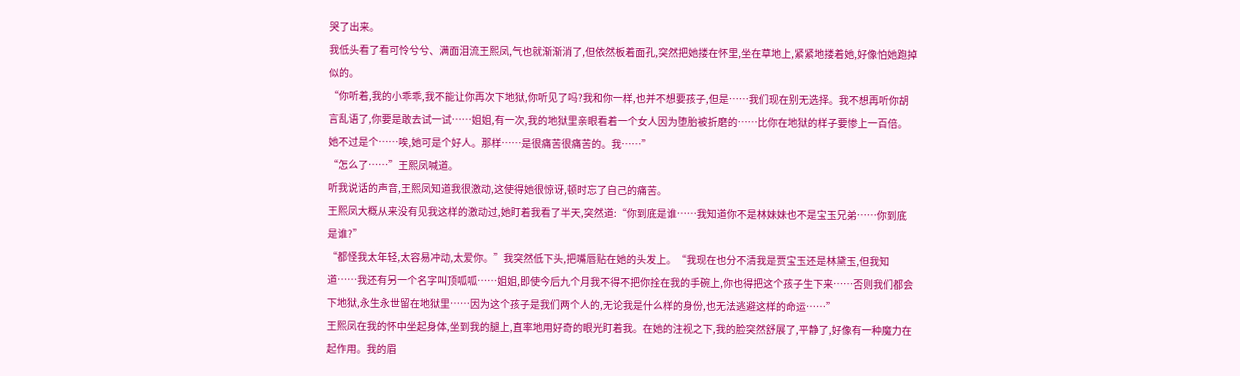哭了出来。
我低头看了看可怜兮兮、满面泪流王熙凤,气也就渐渐消了,但依然板着面孔,突然把她搂在怀里,坐在草地上,紧紧地搂着她,好像怕她跑掉似的。
“你听着,我的小乖乖,我不能让你再次下地狱,你听见了吗?我和你一样,也并不想要孩子,但是……我们现在别无选择。我不想再听你胡言乱语了,你要是敢去试一试……姐姐,有一次,我的地狱里亲眼看着一个女人因为堕胎被折磨的……比你在地狱的样子要惨上一百倍。她不过是个……唉,她可是个好人。那样……是很痛苦很痛苦的。我……”
“怎么了……”王熙凤喊道。
听我说话的声音,王熙凤知道我很激动,这使得她很惊讶,顿时忘了自己的痛苦。
王熙凤大概从来没有见我这样的激动过,她盯着我看了半天,突然道:“你到底是谁……我知道你不是林妹妹也不是宝玉兄弟……你到底是谁?”
“都怪我太年轻,太容易冲动,太爱你。”我突然低下头,把嘴唇贴在她的头发上。“我现在也分不清我是贾宝玉还是林黛玉,但我知道……我还有另一个名字叫顶呱呱……姐姐,即使今后九个月我不得不把你拴在我的手碗上,你也得把这个孩子生下来……否则我们都会下地狱,永生永世留在地狱里……因为这个孩子是我们两个人的,无论我是什么样的身份,也无法逃避这样的命运……”
王熙凤在我的怀中坐起身体,坐到我的腿上,直率地用好奇的眼光盯着我。在她的注视之下,我的脸突然舒展了,平静了,好像有一种魔力在起作用。我的眉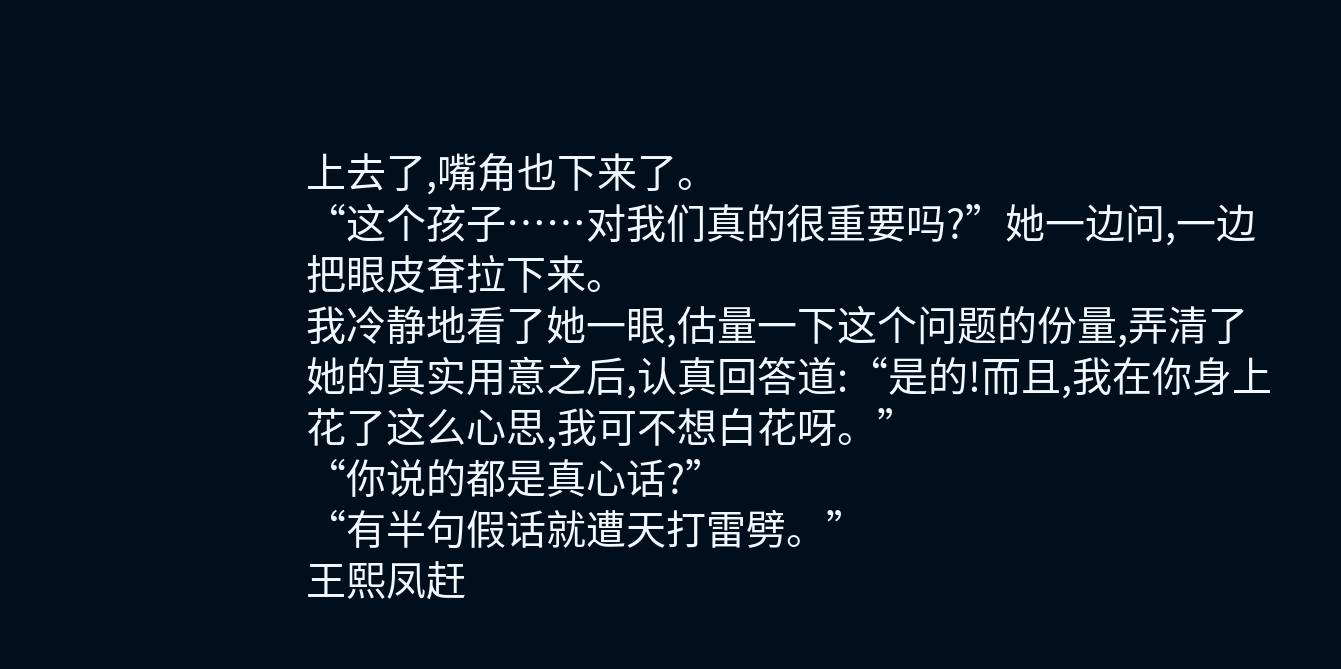上去了,嘴角也下来了。
“这个孩子……对我们真的很重要吗?”她一边问,一边把眼皮耷拉下来。
我冷静地看了她一眼,估量一下这个问题的份量,弄清了她的真实用意之后,认真回答道:“是的!而且,我在你身上花了这么心思,我可不想白花呀。”
“你说的都是真心话?”
“有半句假话就遭天打雷劈。”
王熙凤赶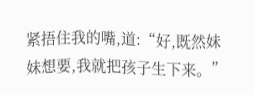紧捂住我的嘴,道:“好,既然妹妹想要,我就把孩子生下来。”